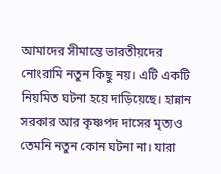আমাদের সীমান্তে ভারতীয়দের নোংরামি নতুন কিছু নয়। এটি একটি নিয়মিত ঘটনা হয়ে দাড়িয়েছে। হান্নান সরকার আর কৃষ্ণপদ দাসের মৃত্যও তেমনি নতুন কোন ঘটনা না। যারা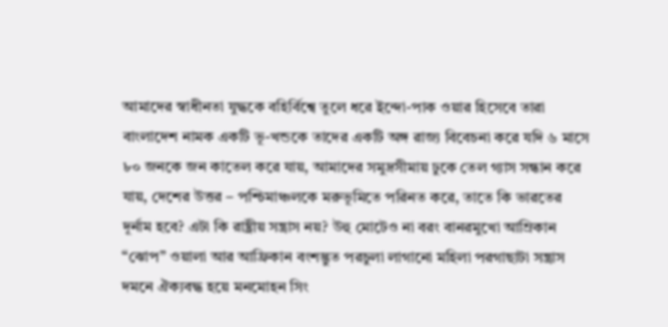আমাদের স্বাধীনতা যুদ্ধকে বহির্বিশ্বে তুলে ধরে ইন্দো-পাক ওয়ার হিসেবে তারা বাংলাদেশ নামক একটি ভূ-খন্ডকে তাদের একটি অঙ্গ রাজ্য বিবেচনা করে যদি ৬ মাসে ৮০ জনকে জন কাতেল করে যায়, আমাদের সমুদ্রসীমায় ঢুকে তেল গ্যাস সন্ধান করে যায়, দেশের উত্তর – পশ্চিমাঞ্চলকে মরুভূমিতে পরিনত করে, তাতে কি ভারতের দূর্নাম হবে? এটা কি রাষ্ট্রীয় সন্ত্রাস নয়? উহু মোটেও না বরং বানরমুখো আম্রিকান “ঝোপ” ওয়ালা আর আফ্রিকান বংশদ্ভুত পরচুলা লাগানো মহিলা পরগাছাটা সন্ত্রাস দমনে ঐক্যবদ্ধ হয়ে মনমোহন সিং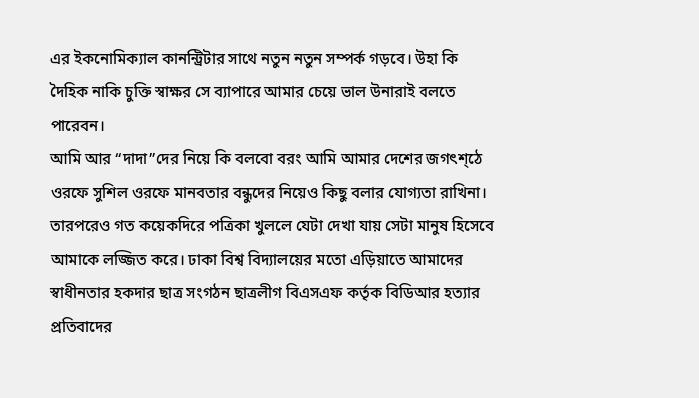এর ইকনোমিক্যাল কানন্ট্রিটার সাথে নতুন নতুন সম্পর্ক গড়বে। উহা কি দৈহিক নাকি চুক্তি স্বাক্ষর সে ব্যাপারে আমার চেয়ে ভাল উনারাই বলতে পারেবন।
আমি আর “দাদা”দের নিয়ে কি বলবো বরং আমি আমার দেশের জগৎশ্ঠে ওরফে সুশিল ওরফে মানবতার বন্ধুদের নিয়েও কিছু বলার যোগ্যতা রাখিনা। তারপরেও গত কয়েকদিরে পত্রিকা খুললে যেটা দেখা যায় সেটা মানুষ হিসেবে আমাকে লজ্জিত করে। ঢাকা বিশ্ব বিদ্যালয়ের মতো এড়িয়াতে আমাদের স্বাধীনতার হকদার ছাত্র সংগঠন ছাত্রলীগ বিএসএফ কর্তৃক বিডিআর হত্যার প্রতিবাদের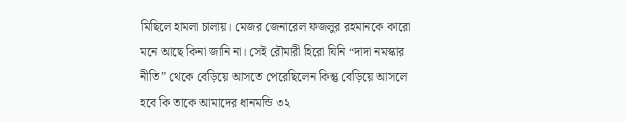মিছিলে হামলা চালায়। মেজর জেনারেল ফজলুর রহমানকে কারো মনে আছে কিনা জানি না। সেই রৌমারী হিরো যিনি “দাদা নমস্কার নীতি” থেকে বেড়িয়ে আসতে পেরেছিলেন কিন্তু বেড়িয়ে আসলে হবে কি তাকে আমাদের ধানমন্ডি ৩২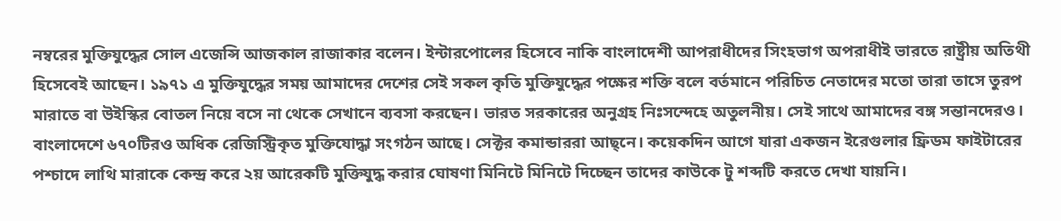নম্বরের মুক্তিযুদ্ধের সোল এজেন্সি আজকাল রাজাকার বলেন। ইন্টারপোলের হিসেবে নাকি বাংলাদেশী আপরাধীদের সিংহভাগ অপরাধীই ভারতে রাষ্ট্রীয় অতিথী হিসেবেই আছেন। ১৯৭১ এ মুক্তিযুদ্ধের সময় আমাদের দেশের সেই সকল কৃতি মুক্তিযুদ্ধের পক্ষের শক্তি বলে বর্তমানে পরিচিত নেতাদের মতো তারা তাসে তুরপ মারাতে বা উইস্কির বোতল নিয়ে বসে না থেকে সেখানে ব্যবসা করছেন। ভারত সরকারের অনুগ্রহ নিঃসন্দেহে অতুলনীয়। সেই সাথে আমাদের বঙ্গ সন্তানদেরও। বাংলাদেশে ৬৭০টিরও অধিক রেজিস্ট্রিকৃত মুক্তিযোদ্ধা সংগঠন আছে। সেক্টর কমান্ডাররা আছ্নে। কয়েকদিন আগে যারা একজন ইরেগুলার ফ্রিডম ফাইটারের পশ্চাদে লাথি মারাকে কেন্দ্র করে ২য় আরেকটি মুক্তিযুদ্ধ করার ঘোষণা মিনিটে মিনিটে দিচ্ছেন তাদের কাউকে টু শব্দটি করতে দেখা যায়নি।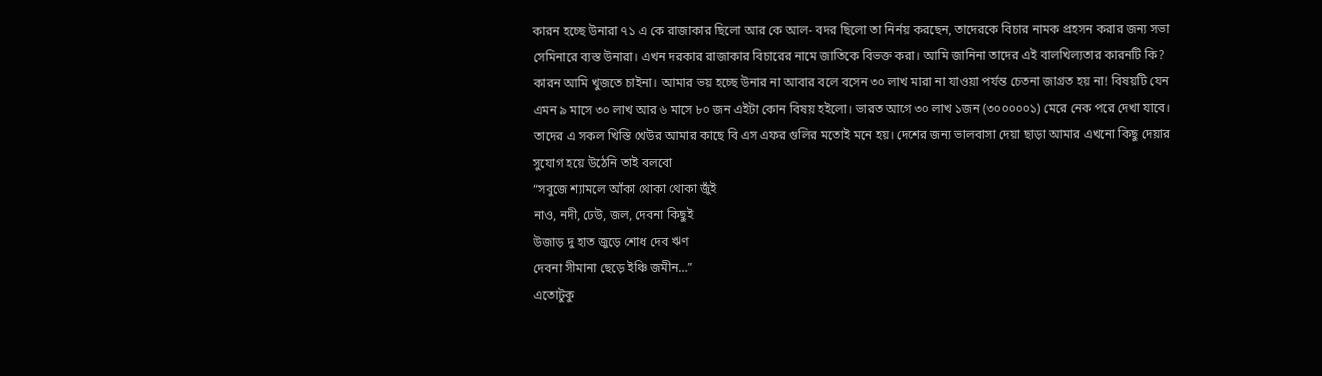কারন হচ্ছে উনারা ৭১ এ কে রাজাকার ছিলো আর কে আল- বদর ছিলো তা নির্নয় করছেন, তাদেরকে বিচার নামক প্রহসন করার জন্য সভা সেমিনারে ব্যস্ত উনারা। এখন দরকার রাজাকার বিচারের নামে জাতিকে বিভক্ত করা। আমি জানিনা তাদের এই বালখিল্যতার কারনটি কি? কারন আমি খুজতে চাইনা। আমার ভয় হচ্ছে উনার না আবার বলে বসেন ৩০ লাখ মারা না যাওয়া পর্যন্ত চেতনা জাগ্রত হয় না! বিষয়টি যেন এমন ৯ মাসে ৩০ লাখ আর ৬ মাসে ৮০ জন এইটা কোন বিষয় হইলো। ভারত আগে ৩০ লাখ ১জন (৩০০০০০১) মেরে নেক পরে দেখা যাবে।
তাদের এ সকল খিস্তি খেউর আমার কাছে বি এস এফর গুলির মতোই মনে হয়। দেশের জন্য ভালবাসা দেয়া ছাড়া আমার এখনো কিছু দেয়ার সুযোগ হয়ে উঠেনি তাই বলবো
“সবুজে শ্যামলে আঁকা থোকা থোকা জুঁই
নাও, নদী, ঢেউ, জল, দেবনা কিছুই
উজাড় দু হাত জুড়ে শোধ দেব ঋণ
দেবনা সীমানা ছেড়ে ইঞ্চি জমীন…”
এতোটুকু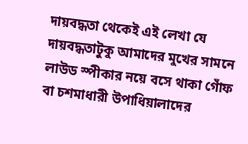দায়বদ্ধতা থেকেই এই লেখা যে দায়বদ্ধতাটুকু আমাদের মুখের সামনে লাউড স্পীকার নয়ে বসে থাকা গোঁফ বা চশমাধারী উপাধিয়ালাদের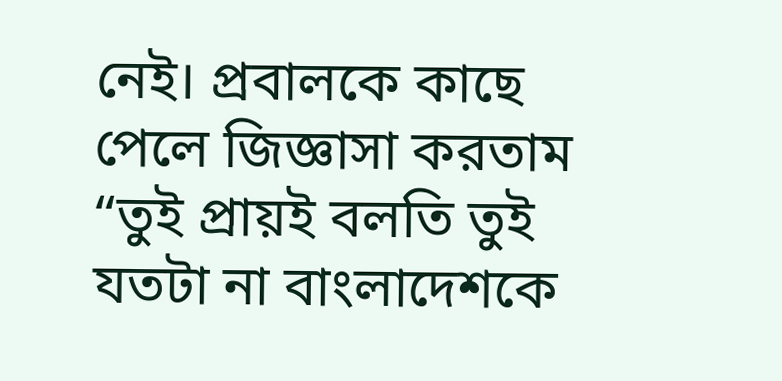নেই। প্রবালকে কাছে পেলে জিজ্ঞাসা করতাম “তুই প্রায়ই বলতি তুই যতটা না বাংলাদেশকে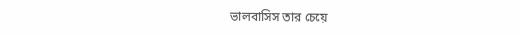ভালবাসিস তার চেয়ে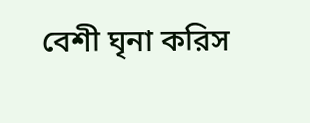বেশী ঘৃনা করিস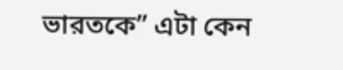ভারতকে” এটা কেন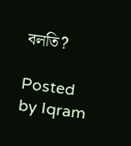বলতি?

Posted by Iqram